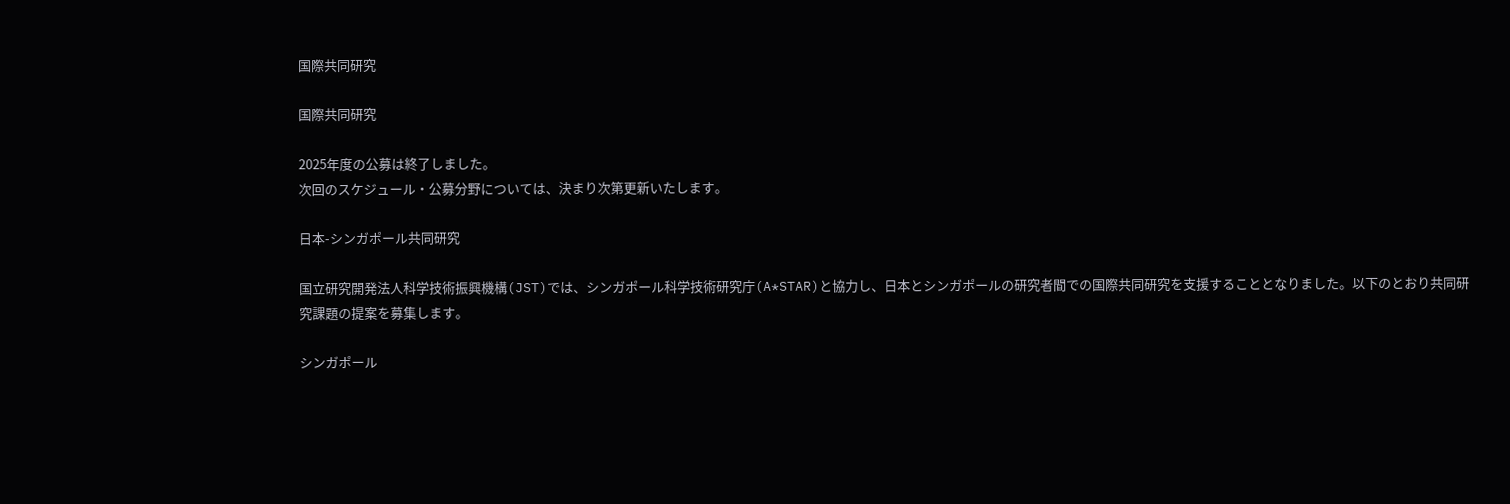国際共同研究

国際共同研究

2025年度の公募は終了しました。
次回のスケジュール・公募分野については、決まり次第更新いたします。

日本-シンガポール共同研究

国立研究開発法人科学技術振興機構(JST)では、シンガポール科学技術研究庁(A*STAR)と協力し、日本とシンガポールの研究者間での国際共同研究を支援することとなりました。以下のとおり共同研究課題の提案を募集します。

シンガポール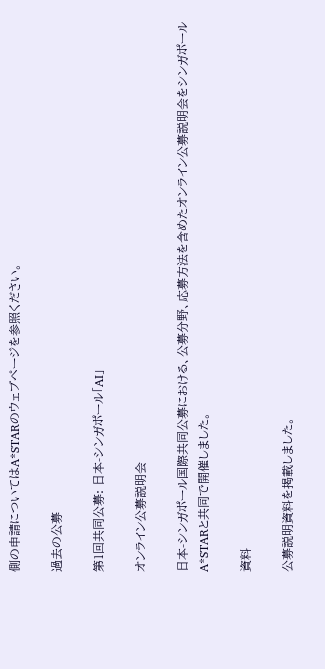側の申請についてはA*STARのウェブページを参照ください。

過去の公募

第1回共同公募: 日本-シンガポール「AI」

オンライン公募説明会

日本-シンガポール国際共同公募における、公募分野、応募方法を含めたオンライン公募説明会をシンガポールA*STARと共同で開催しました。

資料

公募説明資料を掲載しました。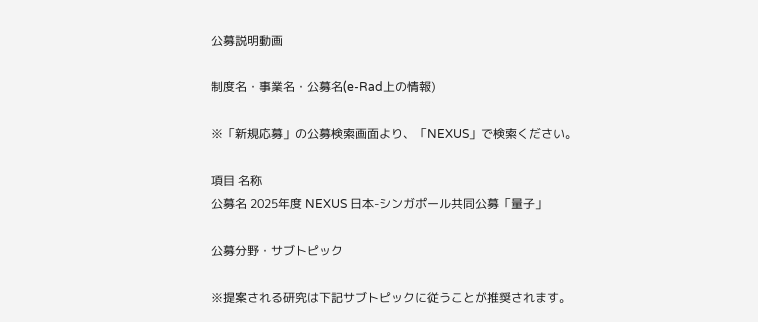公募説明動画

制度名・事業名・公募名(e-Rad上の情報)

※「新規応募」の公募検索画面より、「NEXUS」で検索ください。

項目 名称
公募名 2025年度 NEXUS 日本-シンガポール共同公募「量子」

公募分野・サブトピック

※提案される研究は下記サブトピックに従うことが推奨されます。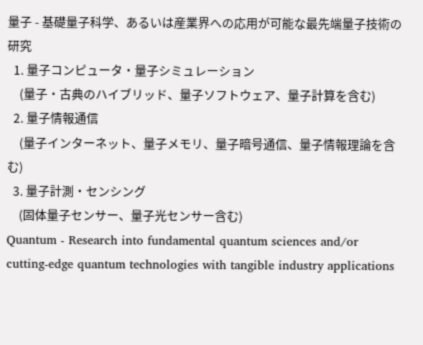量子 - 基礎量子科学、あるいは産業界への応用が可能な最先端量子技術の研究
  1. 量子コンピュータ・量子シミュレーション
    (量子・古典のハイブリッド、量子ソフトウェア、量子計算を含む)
  2. 量子情報通信
    (量子インターネット、量子メモリ、量子暗号通信、量子情報理論を含む)
  3. 量子計測・センシング
    (固体量子センサー、量子光センサー含む)
Quantum - Research into fundamental quantum sciences and/or cutting-edge quantum technologies with tangible industry applications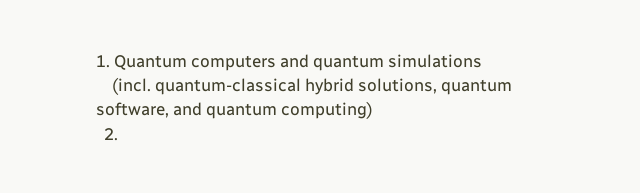1. Quantum computers and quantum simulations
    (incl. quantum-classical hybrid solutions, quantum software, and quantum computing)
  2.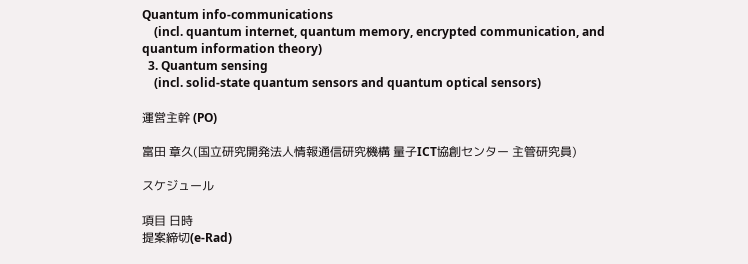Quantum info-communications
    (incl. quantum internet, quantum memory, encrypted communication, and quantum information theory)
  3. Quantum sensing
    (incl. solid-state quantum sensors and quantum optical sensors)

運営主幹 (PO)

富田 章久(国立研究開発法人情報通信研究機構 量子ICT協創センター 主管研究員)

スケジュール

項目 日時
提案締切(e-Rad)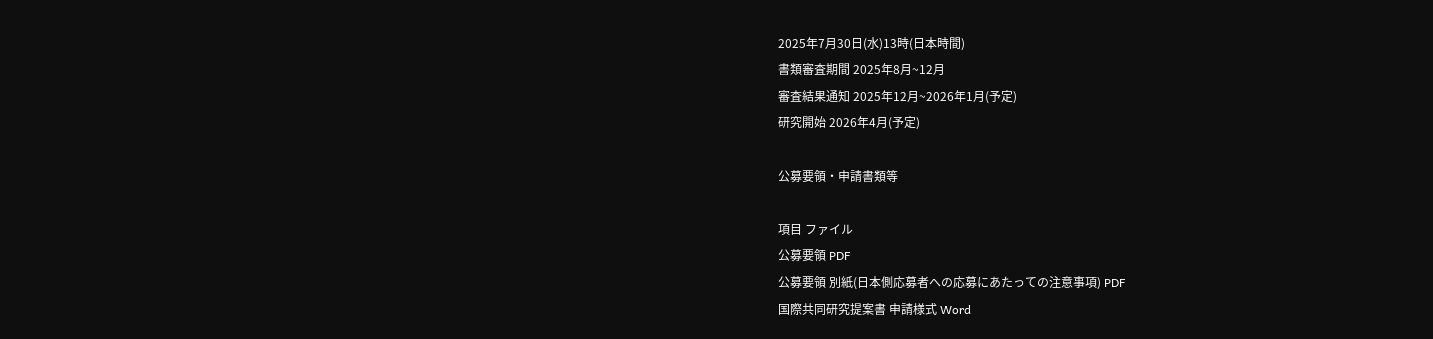2025年7月30日(水)13時(日本時間)
書類審査期間 2025年8月~12月
審査結果通知 2025年12月~2026年1月(予定)
研究開始 2026年4月(予定)

公募要領・申請書類等

項目 ファイル
公募要領 PDF
公募要領 別紙(日本側応募者への応募にあたっての注意事項) PDF
国際共同研究提案書 申請様式 Word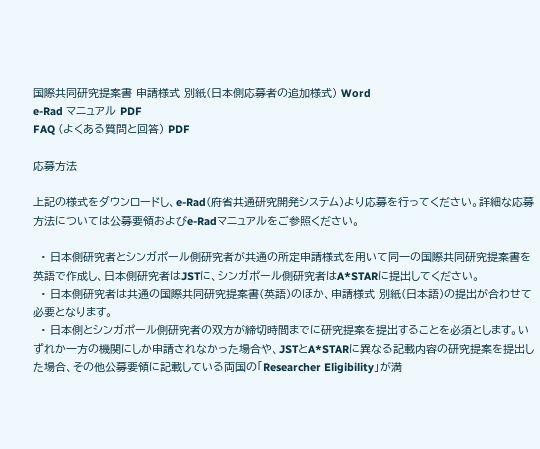国際共同研究提案書 申請様式 別紙(日本側応募者の追加様式) Word
e-Rad マニュアル PDF
FAQ (よくある質問と回答) PDF

応募方法

上記の様式をダウンロードし、e-Rad(府省共通研究開発システム)より応募を行ってください。詳細な応募方法については公募要領およびe-Radマニュアルをご参照ください。

  • 日本側研究者とシンガポール側研究者が共通の所定申請様式を用いて同一の国際共同研究提案書を英語で作成し、日本側研究者はJSTに、シンガポール側研究者はA*STARに提出してください。
  • 日本側研究者は共通の国際共同研究提案書(英語)のほか、申請様式 別紙(日本語)の提出が合わせて必要となります。
  • 日本側とシンガポール側研究者の双方が締切時間までに研究提案を提出することを必須とします。いずれか一方の機関にしか申請されなかった場合や、JSTとA*STARに異なる記載内容の研究提案を提出した場合、その他公募要領に記載している両国の「Researcher Eligibility」が満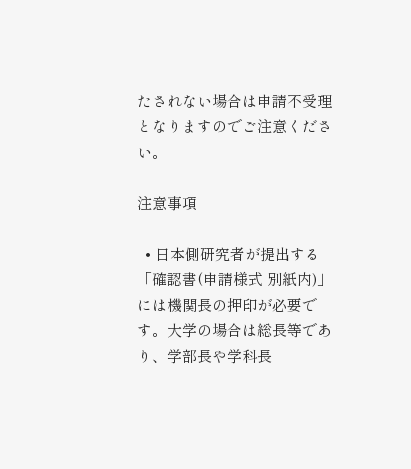たされない場合は申請不受理となりますのでご注意ください。

注意事項

  • 日本側研究者が提出する「確認書(申請様式 別紙内)」には機関長の押印が必要です。大学の場合は総長等であり、学部長や学科長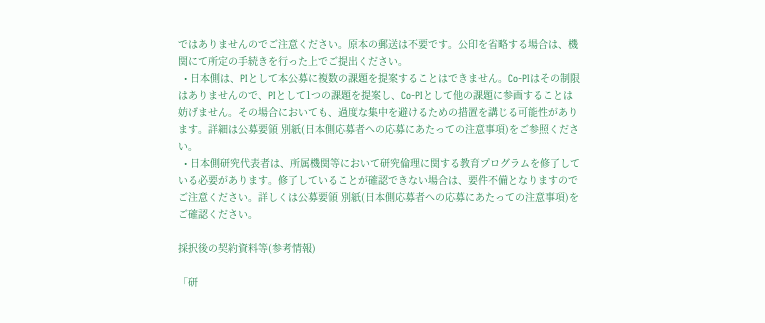ではありませんのでご注意ください。原本の郵送は不要です。公印を省略する場合は、機関にて所定の手続きを行った上でご提出ください。
  • 日本側は、PIとして本公募に複数の課題を提案することはできません。Co-PIはその制限はありませんので、PIとして1つの課題を提案し、Co-PIとして他の課題に参画することは妨げません。その場合においても、過度な集中を避けるための措置を講じる可能性があります。詳細は公募要領 別紙(日本側応募者への応募にあたっての注意事項)をご参照ください。
  • 日本側研究代表者は、所属機関等において研究倫理に関する教育プログラムを修了している必要があります。修了していることが確認できない場合は、要件不備となりますのでご注意ください。詳しくは公募要領 別紙(日本側応募者への応募にあたっての注意事項)をご確認ください。

採択後の契約資料等(参考情報)

「研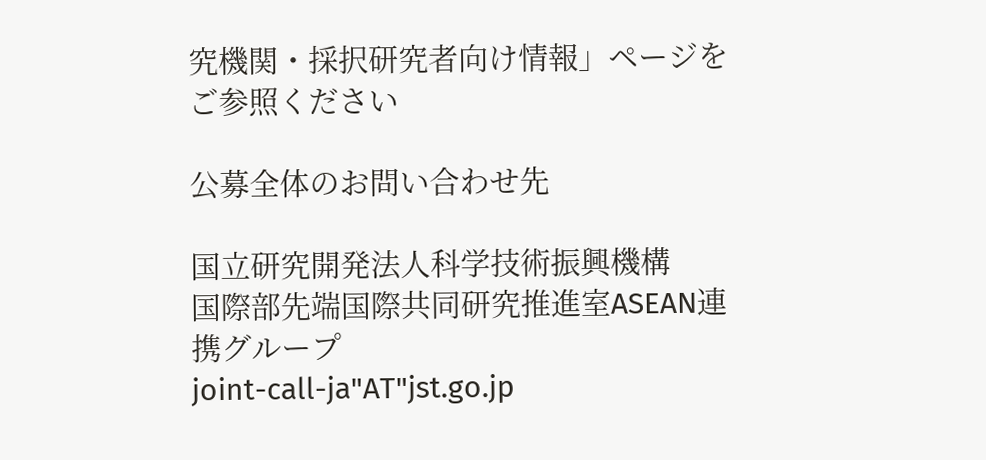究機関・採択研究者向け情報」ページをご参照ください

公募全体のお問い合わせ先

国立研究開発法人科学技術振興機構
国際部先端国際共同研究推進室ASEAN連携グループ
joint-call-ja"AT"jst.go.jp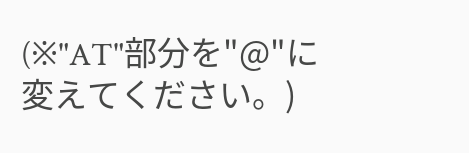(※"AT"部分を"@"に変えてください。)